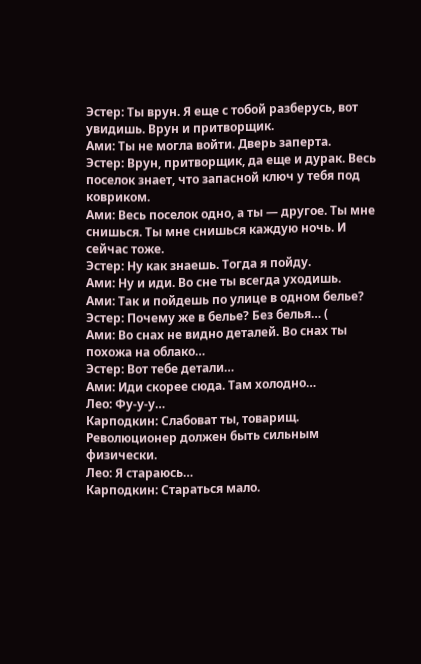Эстер: Ты врун. Я еще с тобой разберусь, вот увидишь. Врун и притворщик.
Ами: Ты не могла войти. Дверь заперта.
Эстер: Врун, притворщик, да еще и дурак. Весь поселок знает, что запасной ключ у тебя под ковриком.
Ами: Весь поселок одно, а ты — другое. Ты мне снишься. Ты мне снишься каждую ночь. И сейчас тоже.
Эстер: Ну как знаешь. Тогда я пойду.
Ами: Ну и иди. Во сне ты всегда уходишь.
Ами: Так и пойдешь по улице в одном белье?
Эстер: Почему же в белье? Без белья… (
Ами: Во снах не видно деталей. Во снах ты похожа на облако…
Эстер: Вот тебе детали…
Ами: Иди скорее сюда. Там холодно…
Лео: Фу-у-у…
Карподкин: Слабоват ты, товарищ. Революционер должен быть сильным физически.
Лео: Я стараюсь…
Карподкин: Стараться мало.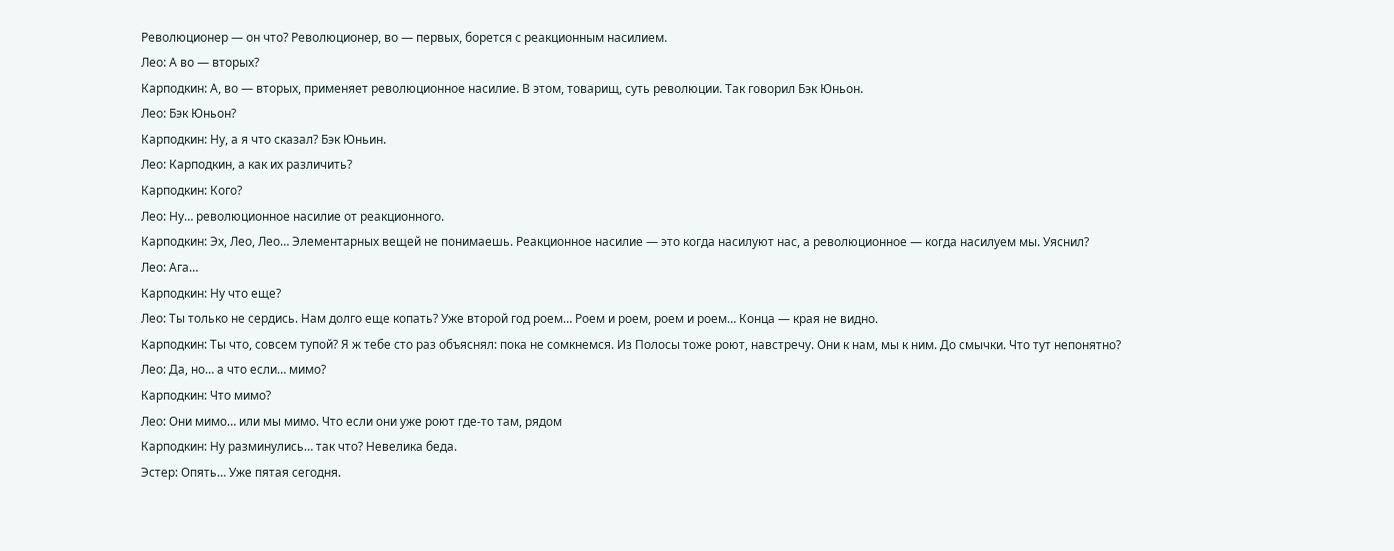Революционер — он что? Революционер, во — первых, борется с реакционным насилием.
Лео: А во — вторых?
Карподкин: А, во — вторых, применяет революционное насилие. В этом, товарищ, суть революции. Так говорил Бэк Юньон.
Лео: Бэк Юньон?
Карподкин: Ну, а я что сказал? Бэк Юньин.
Лео: Карподкин, а как их различить?
Карподкин: Кого?
Лео: Ну… революционное насилие от реакционного.
Карподкин: Эх, Лео, Лео… Элементарных вещей не понимаешь. Реакционное насилие — это когда насилуют нас, а революционное — когда насилуем мы. Уяснил?
Лео: Ага…
Карподкин: Ну что еще?
Лео: Ты только не сердись. Нам долго еще копать? Уже второй год роем… Роем и роем, роем и роем… Конца — края не видно.
Карподкин: Ты что, совсем тупой? Я ж тебе сто раз объяснял: пока не сомкнемся. Из Полосы тоже роют, навстречу. Они к нам, мы к ним. До смычки. Что тут непонятно?
Лео: Да, но… а что если… мимо?
Карподкин: Что мимо?
Лео: Они мимо… или мы мимо. Что если они уже роют где‑то там, рядом
Карподкин: Ну разминулись… так что? Невелика беда.
Эстер: Опять… Уже пятая сегодня.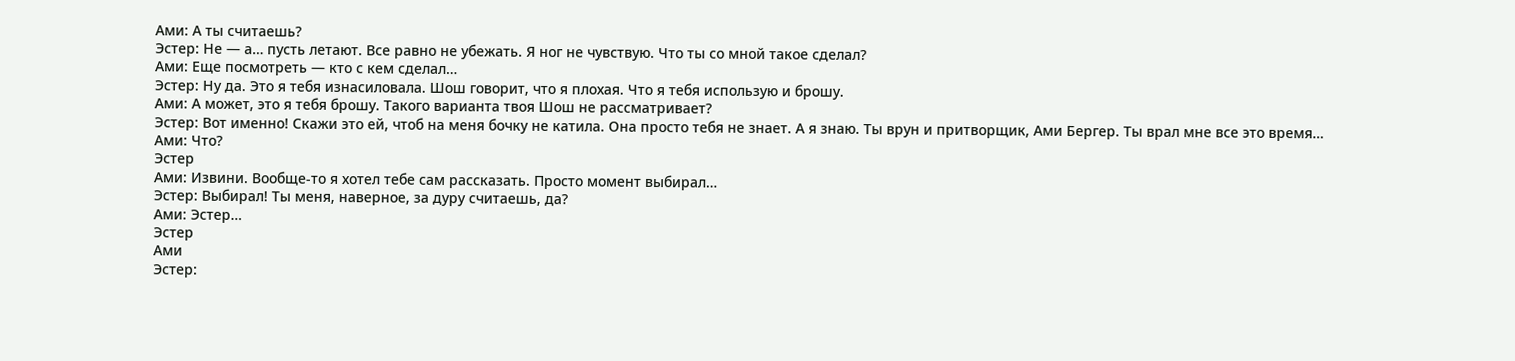Ами: А ты считаешь?
Эстер: Не — а… пусть летают. Все равно не убежать. Я ног не чувствую. Что ты со мной такое сделал?
Ами: Еще посмотреть — кто с кем сделал…
Эстер: Ну да. Это я тебя изнасиловала. Шош говорит, что я плохая. Что я тебя использую и брошу.
Ами: А может, это я тебя брошу. Такого варианта твоя Шош не рассматривает?
Эстер: Вот именно! Скажи это ей, чтоб на меня бочку не катила. Она просто тебя не знает. А я знаю. Ты врун и притворщик, Ами Бергер. Ты врал мне все это время…
Ами: Что?
Эстер
Ами: Извини. Вообще‑то я хотел тебе сам рассказать. Просто момент выбирал…
Эстер: Выбирал! Ты меня, наверное, за дуру считаешь, да?
Ами: Эстер…
Эстер
Ами
Эстер: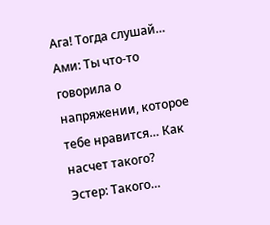Ага! Тогда слушай…
Ами: Ты что‑то говорила о напряжении, которое тебе нравится… Как насчет такого?
Эстер: Такого…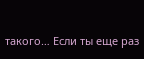такого… Если ты еще раз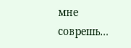мне соврешь…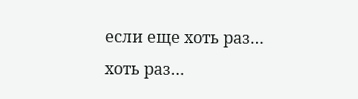если еще хоть раз… хоть раз…